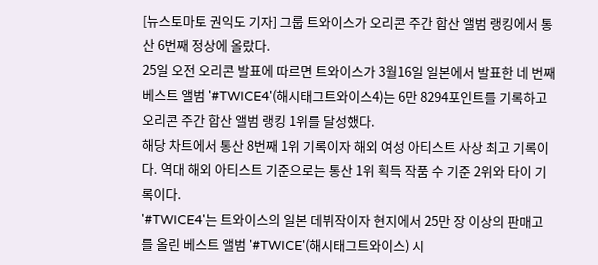[뉴스토마토 권익도 기자] 그룹 트와이스가 오리콘 주간 합산 앨범 랭킹에서 통산 6번째 정상에 올랐다.
25일 오전 오리콘 발표에 따르면 트와이스가 3월16일 일본에서 발표한 네 번째 베스트 앨범 '#TWICE4'(해시태그트와이스4)는 6만 8294포인트를 기록하고 오리콘 주간 합산 앨범 랭킹 1위를 달성했다.
해당 차트에서 통산 8번째 1위 기록이자 해외 여성 아티스트 사상 최고 기록이다. 역대 해외 아티스트 기준으로는 통산 1위 획득 작품 수 기준 2위와 타이 기록이다.
'#TWICE4'는 트와이스의 일본 데뷔작이자 현지에서 25만 장 이상의 판매고를 올린 베스트 앨범 '#TWICE'(해시태그트와이스) 시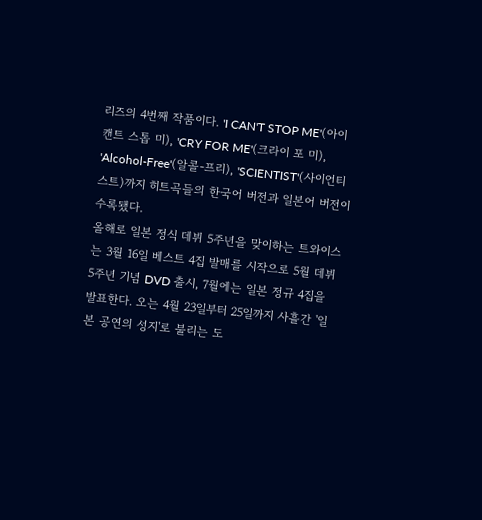리즈의 4번째 작품이다. 'I CAN'T STOP ME'(아이 캔트 스톱 미), 'CRY FOR ME'(크라이 포 미), 'Alcohol-Free'(알콜-프리), 'SCIENTIST'(사이언티스트)까지 히트곡들의 한국어 버전과 일본어 버전이 수록됐다.
올해로 일본 정식 데뷔 5주년을 맞이하는 트와이스는 3월 16일 베스트 4집 발매를 시작으로 5월 데뷔 5주년 기념 DVD 출시, 7월에는 일본 정규 4집을 발표한다. 오는 4월 23일부터 25일까지 사흘간 '일본 공연의 성지'로 불리는 도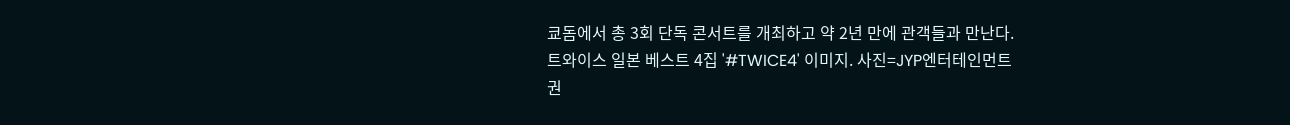쿄돔에서 총 3회 단독 콘서트를 개최하고 약 2년 만에 관객들과 만난다.
트와이스 일본 베스트 4집 '#TWICE4' 이미지. 사진=JYP엔터테인먼트
권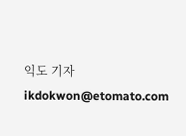익도 기자 ikdokwon@etomato.com